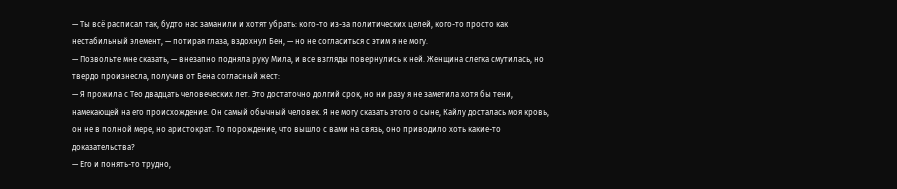— Ты всё расписал так, будто нас заманили и хотят убрать: кого-то из-за политических целей, кого-то просто как нестабильный элемент, — потирая глаза, вздохнул Бен, — но не согласиться с этим я не могу.
— Позвольте мне сказать, — внезапно подняла руку Мила, и все взгляды повернулись к ней. Женщина слегка смутилась, но твердо произнесла, получив от Бена согласный жест:
— Я прожила с Тео двадцать человеческих лет. Это достаточно долгий срок, но ни разу я не заметила хотя бы тени, намекающей на его происхождение. Он самый обычный человек. Я не могу сказать этого о сыне, Кайлу досталась моя кровь, он не в полной мере, но аристократ. То порождение, что вышло с вами на связь, оно приводило хоть какие-то доказательства?
— Его и понять-то трудно,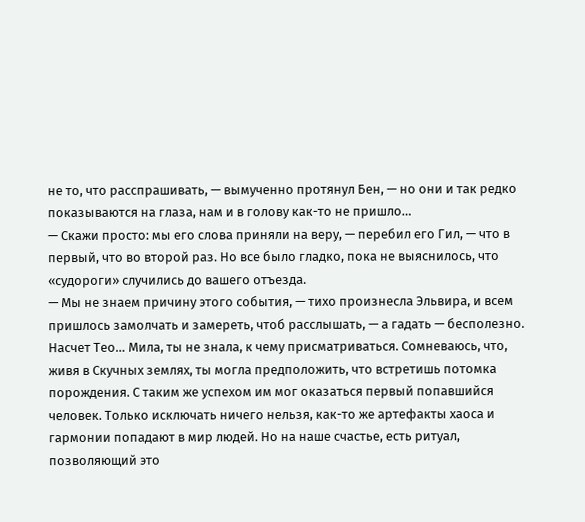не то, что расспрашивать, — вымученно протянул Бен, — но они и так редко показываются на глаза, нам и в голову как-то не пришло…
— Скажи просто: мы его слова приняли на веру, — перебил его Гил, — что в первый, что во второй раз. Но все было гладко, пока не выяснилось, что «судороги» случились до вашего отъезда.
— Мы не знаем причину этого события, — тихо произнесла Эльвира, и всем пришлось замолчать и замереть, чтоб расслышать, — а гадать — бесполезно. Насчет Тео… Мила, ты не знала, к чему присматриваться. Сомневаюсь, что, живя в Скучных землях, ты могла предположить, что встретишь потомка порождения. С таким же успехом им мог оказаться первый попавшийся человек. Только исключать ничего нельзя, как-то же артефакты хаоса и гармонии попадают в мир людей. Но на наше счастье, есть ритуал, позволяющий это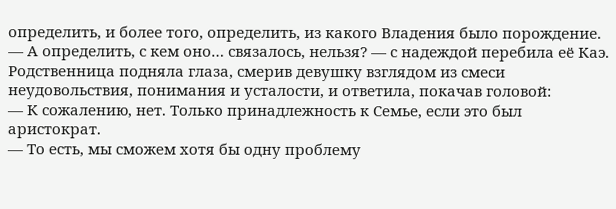определить, и более того, определить, из какого Владения было порождение.
— А определить, с кем оно… связалось, нельзя? — с надеждой перебила её Каэ.
Родственница подняла глаза, смерив девушку взглядом из смеси неудовольствия, понимания и усталости, и ответила, покачав головой:
— К сожалению, нет. Только принадлежность к Семье, если это был аристократ.
— То есть, мы сможем хотя бы одну проблему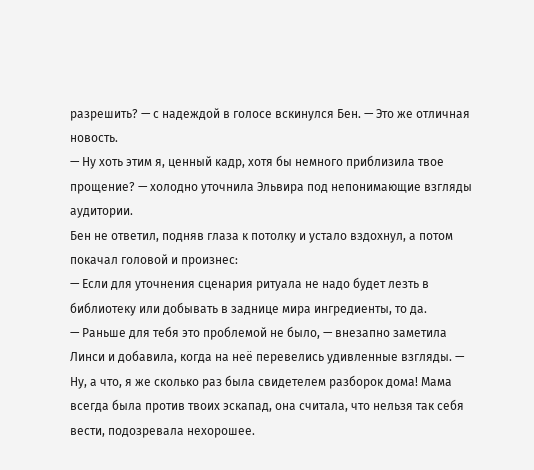разрешить? — с надеждой в голосе вскинулся Бен. — Это же отличная новость.
— Ну хоть этим я, ценный кадр, хотя бы немного приблизила твое прощение? — холодно уточнила Эльвира под непонимающие взгляды аудитории.
Бен не ответил, подняв глаза к потолку и устало вздохнул, а потом покачал головой и произнес:
— Если для уточнения сценария ритуала не надо будет лезть в библиотеку или добывать в заднице мира ингредиенты, то да.
— Раньше для тебя это проблемой не было, — внезапно заметила Линси и добавила, когда на неё перевелись удивленные взгляды. — Ну, а что, я же сколько раз была свидетелем разборок дома! Мама всегда была против твоих эскапад, она считала, что нельзя так себя вести, подозревала нехорошее.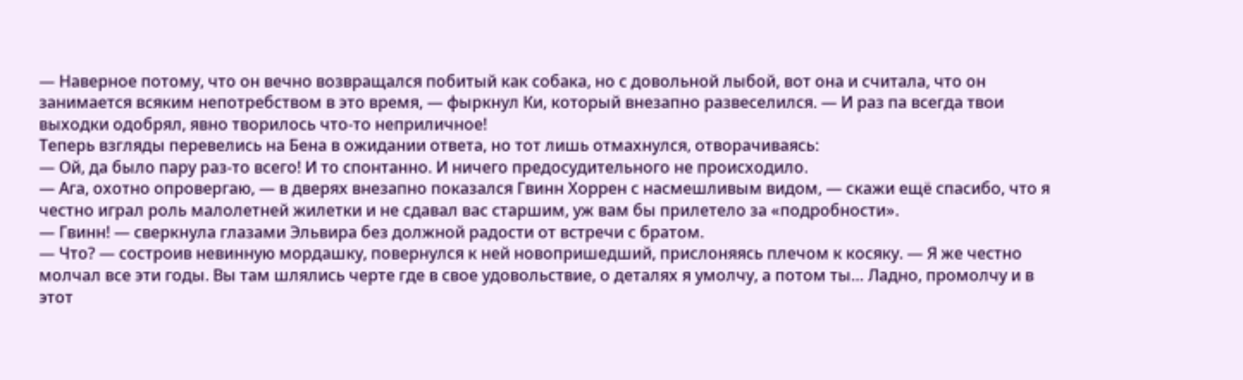— Наверное потому, что он вечно возвращался побитый как собака, но с довольной лыбой, вот она и считала, что он занимается всяким непотребством в это время, — фыркнул Ки, который внезапно развеселился. — И раз па всегда твои выходки одобрял, явно творилось что-то неприличное!
Теперь взгляды перевелись на Бена в ожидании ответа, но тот лишь отмахнулся, отворачиваясь:
— Ой, да было пару раз-то всего! И то спонтанно. И ничего предосудительного не происходило.
— Ага, охотно опровергаю, — в дверях внезапно показался Гвинн Хоррен с насмешливым видом, — скажи ещё спасибо, что я честно играл роль малолетней жилетки и не сдавал вас старшим, уж вам бы прилетело за «подробности».
— Гвинн! — сверкнула глазами Эльвира без должной радости от встречи с братом.
— Что? — состроив невинную мордашку, повернулся к ней новопришедший, прислоняясь плечом к косяку. — Я же честно молчал все эти годы. Вы там шлялись черте где в свое удовольствие, о деталях я умолчу, а потом ты… Ладно, промолчу и в этот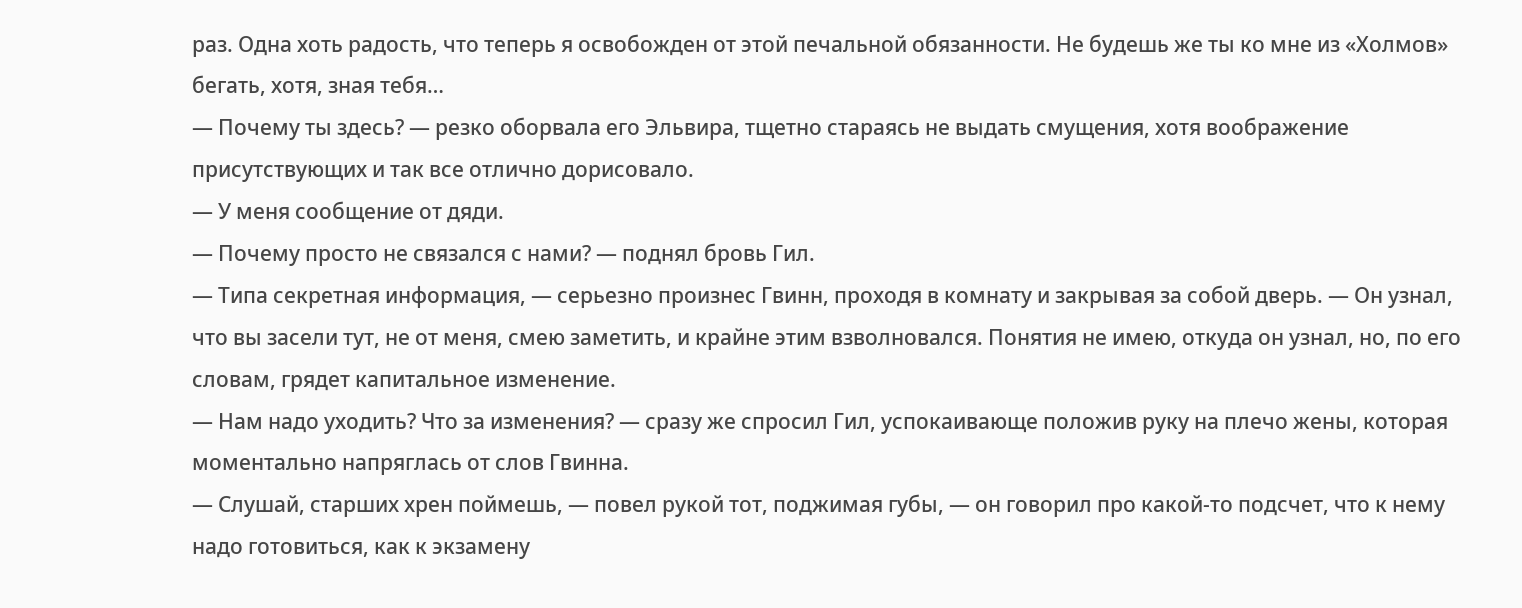раз. Одна хоть радость, что теперь я освобожден от этой печальной обязанности. Не будешь же ты ко мне из «Холмов» бегать, хотя, зная тебя…
— Почему ты здесь? — резко оборвала его Эльвира, тщетно стараясь не выдать смущения, хотя воображение присутствующих и так все отлично дорисовало.
— У меня сообщение от дяди.
— Почему просто не связался с нами? — поднял бровь Гил.
— Типа секретная информация, — серьезно произнес Гвинн, проходя в комнату и закрывая за собой дверь. — Он узнал, что вы засели тут, не от меня, смею заметить, и крайне этим взволновался. Понятия не имею, откуда он узнал, но, по его словам, грядет капитальное изменение.
— Нам надо уходить? Что за изменения? — сразу же спросил Гил, успокаивающе положив руку на плечо жены, которая моментально напряглась от слов Гвинна.
— Слушай, старших хрен поймешь, — повел рукой тот, поджимая губы, — он говорил про какой-то подсчет, что к нему надо готовиться, как к экзамену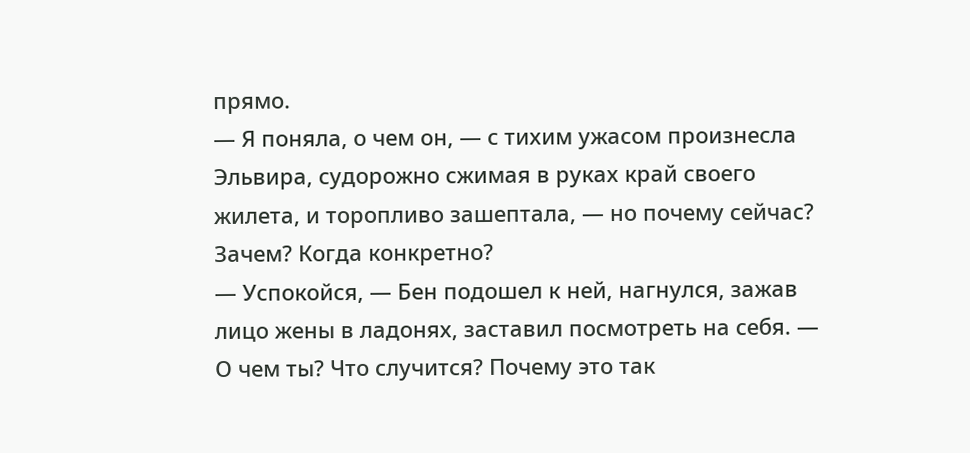прямо.
— Я поняла, о чем он, — с тихим ужасом произнесла Эльвира, судорожно сжимая в руках край своего жилета, и торопливо зашептала, — но почему сейчас? Зачем? Когда конкретно?
— Успокойся, — Бен подошел к ней, нагнулся, зажав лицо жены в ладонях, заставил посмотреть на себя. — О чем ты? Что случится? Почему это так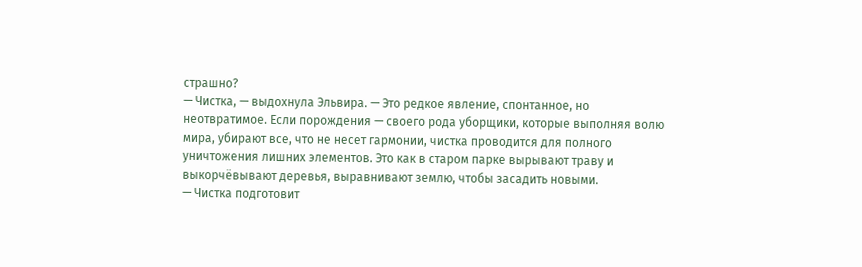страшно?
— Чистка, — выдохнула Эльвира. — Это редкое явление, спонтанное, но неотвратимое. Если порождения — своего рода уборщики, которые выполняя волю мира, убирают все, что не несет гармонии, чистка проводится для полного уничтожения лишних элементов. Это как в старом парке вырывают траву и выкорчёвывают деревья, выравнивают землю, чтобы засадить новыми.
— Чистка подготовит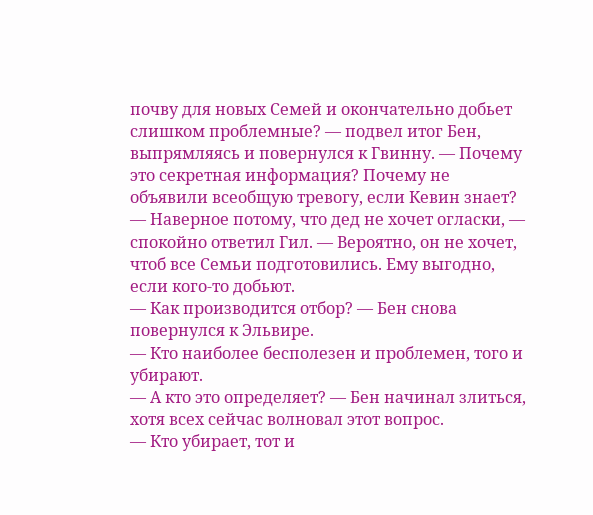почву для новых Семей и окончательно добьет слишком проблемные? — подвел итог Бен, выпрямляясь и повернулся к Гвинну. — Почему это секретная информация? Почему не объявили всеобщую тревогу, если Кевин знает?
— Наверное потому, что дед не хочет огласки, — спокойно ответил Гил. — Вероятно, он не хочет, чтоб все Семьи подготовились. Ему выгодно, если кого-то добьют.
— Как производится отбор? — Бен снова повернулся к Эльвире.
— Кто наиболее бесполезен и проблемен, того и убирают.
— А кто это определяет? — Бен начинал злиться, хотя всех сейчас волновал этот вопрос.
— Кто убирает, тот и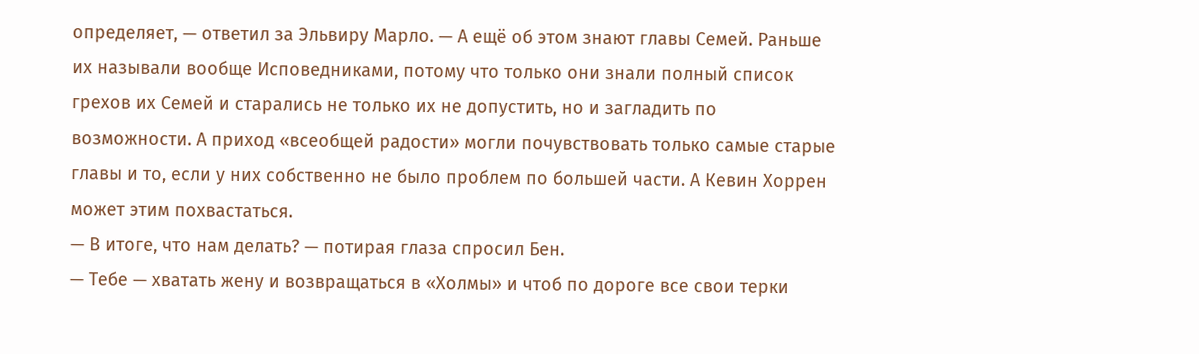определяет, — ответил за Эльвиру Марло. — А ещё об этом знают главы Семей. Раньше их называли вообще Исповедниками, потому что только они знали полный список грехов их Семей и старались не только их не допустить, но и загладить по возможности. А приход «всеобщей радости» могли почувствовать только самые старые главы и то, если у них собственно не было проблем по большей части. А Кевин Хоррен может этим похвастаться.
— В итоге, что нам делать? — потирая глаза спросил Бен.
— Тебе — хватать жену и возвращаться в «Холмы» и чтоб по дороге все свои терки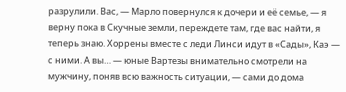разрулили. Вас, — Марло повернулся к дочери и её семье, — я верну пока в Скучные земли, переждете там, где вас найти, я теперь знаю. Хоррены вместе с леди Линси идут в «Сады», Каэ — с ними. А вы… — юные Вартезы внимательно смотрели на мужчину, поняв всю важность ситуации, — сами до дома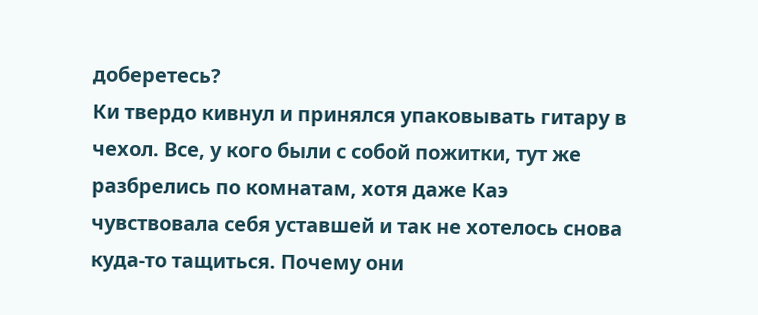доберетесь?
Ки твердо кивнул и принялся упаковывать гитару в чехол. Все, у кого были с собой пожитки, тут же разбрелись по комнатам, хотя даже Каэ чувствовала себя уставшей и так не хотелось снова куда-то тащиться. Почему они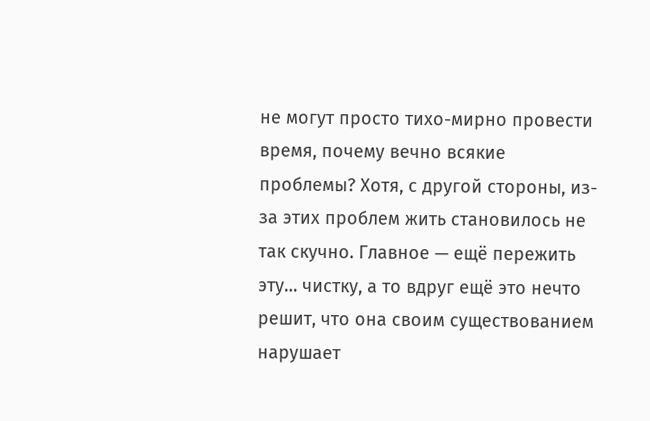не могут просто тихо-мирно провести время, почему вечно всякие проблемы? Хотя, с другой стороны, из-за этих проблем жить становилось не так скучно. Главное — ещё пережить эту… чистку, а то вдруг ещё это нечто решит, что она своим существованием нарушает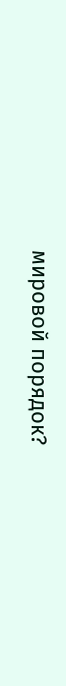мировой порядок?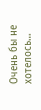Очень бы не хотелось…